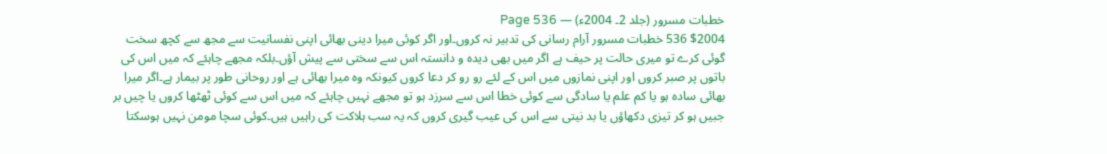خطبات مسرور (جلد 2۔ 2004ء) — Page 536
$2004 536 خطبات مسرور آرام رسانی کی تدبیر نہ کروں۔اور اگر کوئی میرا دینی بھائی اپنی نفسانیت سے مجھ سے کچھ سخت گوئی کرے تو میری حالت پر حیف ہے اگر میں بھی دیدہ و دانستہ اس سے سختی سے پیش آؤں۔بلکہ مجھے چاہئے کہ میں اس کی باتوں پر صبر کروں اور اپنی نمازوں میں اس کے لئے رو رو کر دعا کروں کیونکہ وہ میرا بھائی ہے اور روحانی طور پر بیمار ہے۔اگر میرا بھائی سادہ ہو یا کم علم یا سادگی سے کوئی خطا اس سے سرزد ہو تو مجھے نہیں چاہئے کہ میں اس سے کوئی ٹھٹھا کروں یا چیں بر جبیں ہو کر تیزی دکھاؤں یا بد نیتی سے اس کی عیب گیری کروں کہ یہ سب ہلاکت کی راہیں ہیں۔کوئی سچا مومن نہیں ہوسکتا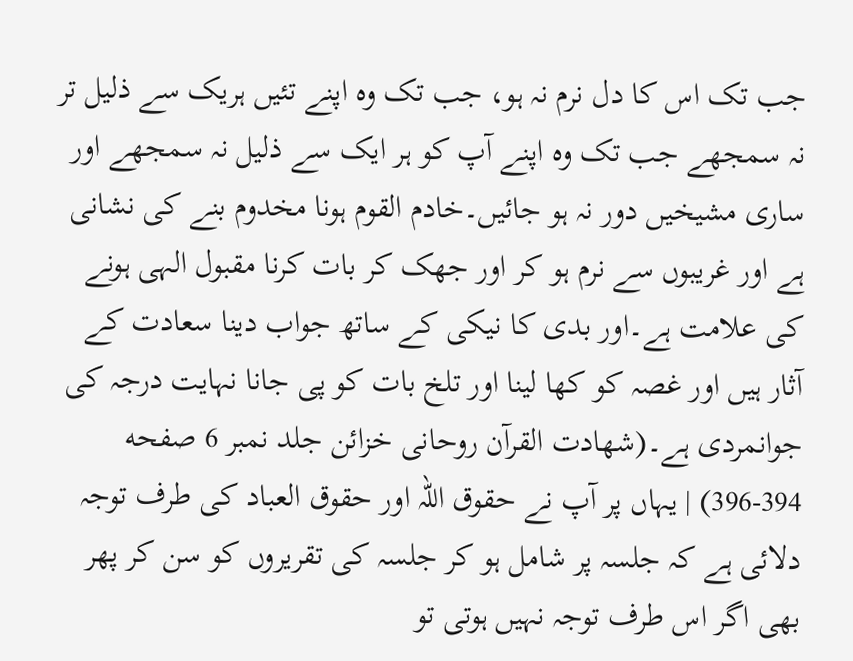جب تک اس کا دل نرم نہ ہو، جب تک وہ اپنے تئیں ہریک سے ذلیل تر نہ سمجھے جب تک وہ اپنے آپ کو ہر ایک سے ذلیل نہ سمجھے اور ساری مشیخیں دور نہ ہو جائیں۔خادم القوم ہونا مخدوم بنے کی نشانی ہے اور غریبوں سے نرم ہو کر اور جھک کر بات کرنا مقبول الہی ہونے کی علامت ہے۔اور بدی کا نیکی کے ساتھ جواب دینا سعادت کے آثار ہیں اور غصہ کو کھا لینا اور تلخ بات کو پی جانا نہایت درجہ کی جوانمردی ہے۔(شهادت القرآن روحانی خزائن جلد نمبر 6 صفحه 394-396) | یہاں پر آپ نے حقوق اللہ اور حقوق العباد کی طرف توجہ دلائی ہے کہ جلسہ پر شامل ہو کر جلسہ کی تقریروں کو سن کر پھر بھی اگر اس طرف توجہ نہیں ہوتی تو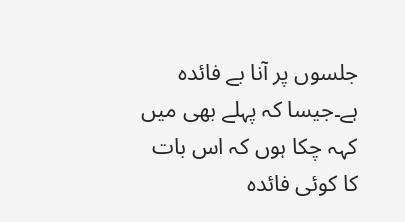جلسوں پر آنا بے فائدہ ہے۔جیسا کہ پہلے بھی میں کہہ چکا ہوں کہ اس بات کا کوئی فائدہ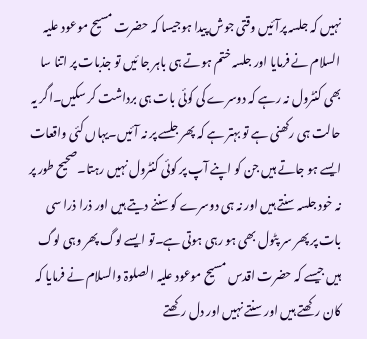نہیں کہ جلسہ پرآئیں وقتی جوش پیدا ہوجیسا کہ حضرت مسیح موعود علیہ السلام نے فرمایا اور جلسہ ختم ہوتے ہی باہر جا ئیں تو جذبات پر اتنا سا بھی کنٹرول نہ رہے کہ دوسرے کی کوئی بات ہی برداشت کر سکیں۔اگر یہ حالت ہی رکھنی ہے تو بہتر ہے کہ پھر جلسے پر نہ آئیں۔یہاں کئی واقعات ایسے ہو جاتے ہیں جن کو اپنے آپ پر کوئی کنٹرول نہیں رہتا۔صحیح طور پر نہ خود جلسہ سنتے ہیں اور نہ ہی دوسرے کو سننے دیتے ہیں اور ذرا ذرا سی بات پر پھر سر پٹول بھی ہو رہی ہوتی ہے۔تو ایسے لوگ پھر وہی لوگ ہیں جیسے کہ حضرت اقدس مسیح موعود علیہ الصلوۃ والسلام نے فرمایا کہ کان رکھتے ہیں اور سنتے نہیں اور دل رکھتے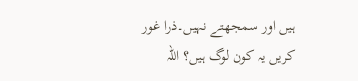ہیں اور سمجھتے نہیں۔ذرا غور کریں یہ کون لوگ ہیں؟ اللہ